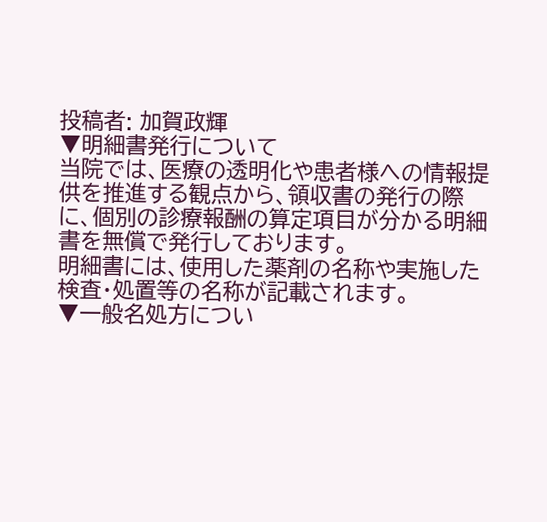投稿者: 加賀政輝
▼明細書発行について
当院では、医療の透明化や患者様への情報提供を推進する観点から、領収書の発行の際に、個別の診療報酬の算定項目が分かる明細書を無償で発行しております。
明細書には、使用した薬剤の名称や実施した検査・処置等の名称が記載されます。
▼一般名処方につい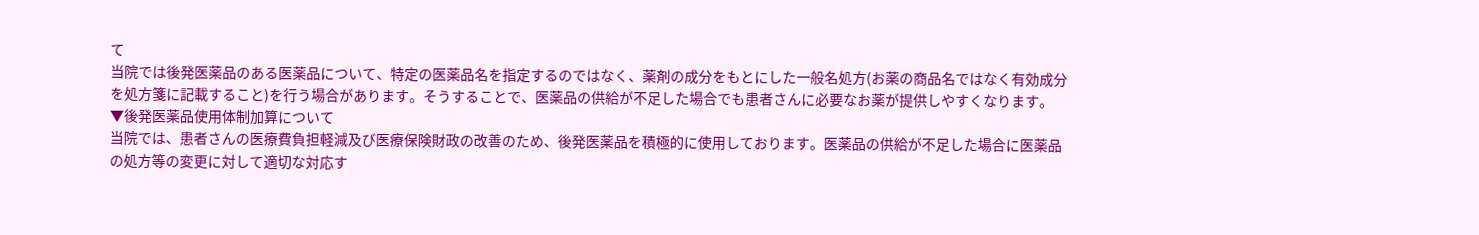て
当院では後発医薬品のある医薬品について、特定の医薬品名を指定するのではなく、薬剤の成分をもとにした一般名処方(お薬の商品名ではなく有効成分を処方箋に記載すること)を行う場合があります。そうすることで、医薬品の供給が不足した場合でも患者さんに必要なお薬が提供しやすくなります。
▼後発医薬品使用体制加算について
当院では、患者さんの医療費負担軽減及び医療保険財政の改善のため、後発医薬品を積極的に使用しております。医薬品の供給が不足した場合に医薬品の処方等の変更に対して適切な対応す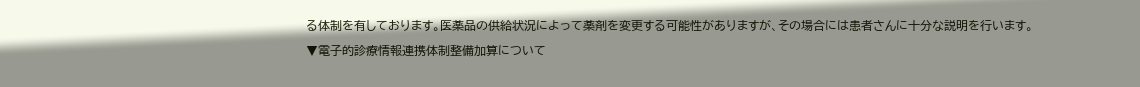る体制を有しております。医薬品の供給状況によって薬剤を変更する可能性がありますが、その場合には患者さんに十分な説明を行います。
▼電子的診療情報連携体制整備加算について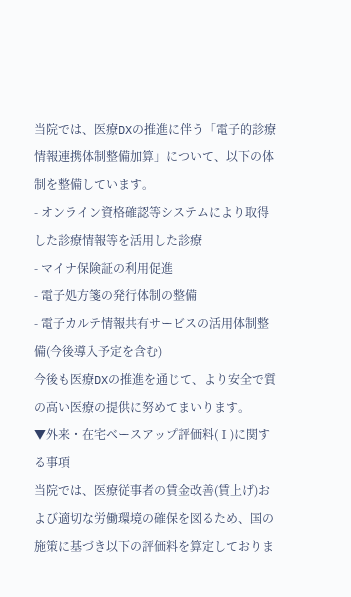当院では、医療DXの推進に伴う「電子的診療情報連携体制整備加算」について、以下の体制を整備しています。
- オンライン資格確認等システムにより取得した診療情報等を活用した診療
- マイナ保険証の利用促進
- 電子処方箋の発行体制の整備
- 電子カルテ情報共有サービスの活用体制整備(今後導入予定を含む)
今後も医療DXの推進を通じて、より安全で質の高い医療の提供に努めてまいります。
▼外来・在宅ベースアップ評価料(Ⅰ)に関する事項
当院では、医療従事者の賃金改善(賃上げ)および適切な労働環境の確保を図るため、国の施策に基づき以下の評価料を算定しておりま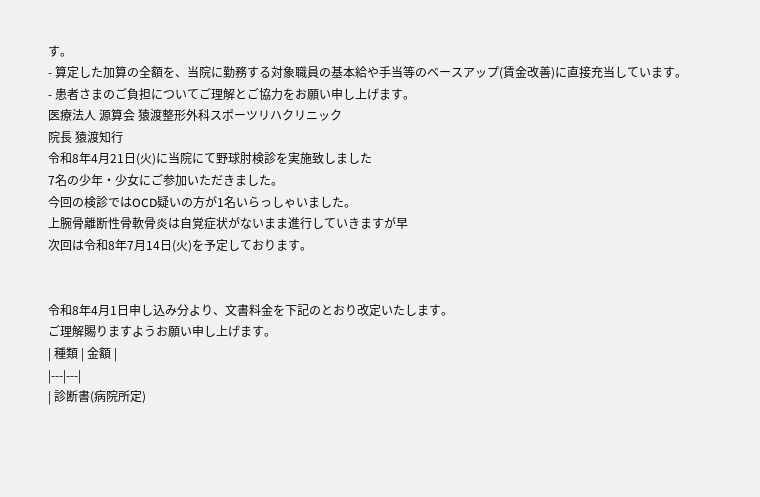す。
- 算定した加算の全額を、当院に勤務する対象職員の基本給や手当等のベースアップ(賃金改善)に直接充当しています。
- 患者さまのご負担についてご理解とご協力をお願い申し上げます。
医療法人 源算会 猿渡整形外科スポーツリハクリニック
院長 猿渡知行
令和8年4月21日(火)に当院にて野球肘検診を実施致しました
7名の少年・少女にご参加いただきました。
今回の検診ではOCD疑いの方が1名いらっしゃいました。
上腕骨離断性骨軟骨炎は自覚症状がないまま進行していきますが早
次回は令和8年7月14日(火)を予定しております。


令和8年4月1日申し込み分より、文書料金を下記のとおり改定いたします。
ご理解賜りますようお願い申し上げます。
| 種類 | 金額 |
|---|---|
| 診断書(病院所定)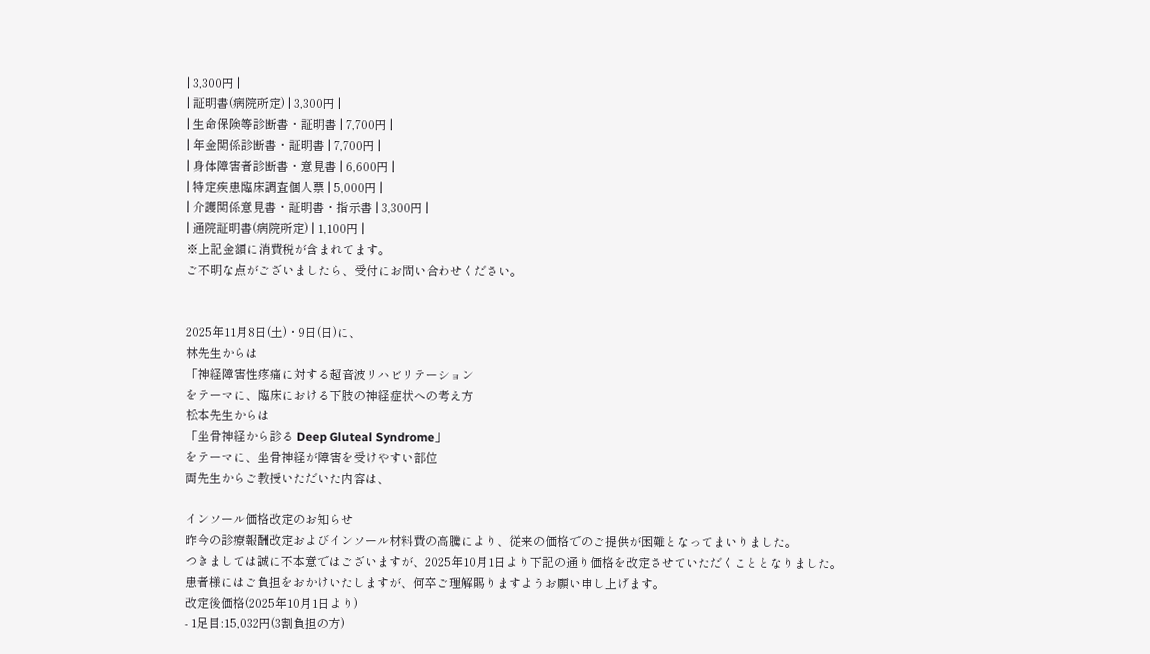| 3,300円 |
| 証明書(病院所定) | 3,300円 |
| 生命保険等診断書・証明書 | 7,700円 |
| 年金関係診断書・証明書 | 7,700円 |
| 身体障害者診断書・意見書 | 6,600円 |
| 特定疾患臨床調査個人票 | 5,000円 |
| 介護関係意見書・証明書・指示書 | 3,300円 |
| 通院証明書(病院所定) | 1,100円 |
※上記金額に消費税が含まれてます。
ご不明な点がございましたら、受付にお問い合わせください。


2025年11月8日(土)・9日(日)に、
林先生からは
「神経障害性疼痛に対する超音波リハビリテーション
をテーマに、臨床における下肢の神経症状への考え方
松本先生からは
「坐骨神経から診る Deep Gluteal Syndrome」
をテーマに、坐骨神経が障害を受けやすい部位
両先生からご教授いただいた内容は、

インソール価格改定のお知らせ
昨今の診療報酬改定およびインソール材料費の高騰により、従来の価格でのご提供が困難となってまいりました。
つきましては誠に不本意ではございますが、2025年10月1日より下記の通り価格を改定させていただくこととなりました。
患者様にはご負担をおかけいたしますが、何卒ご理解賜りますようお願い申し上げます。
改定後価格(2025年10月1日より)
- 1足目:15,032円(3割負担の方)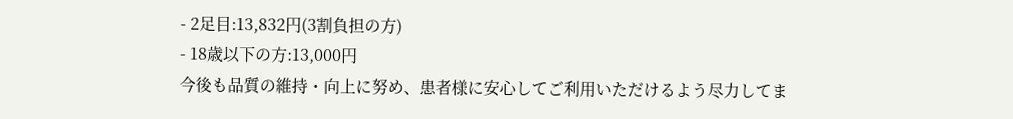- 2足目:13,832円(3割負担の方)
- 18歳以下の方:13,000円
今後も品質の維持・向上に努め、患者様に安心してご利用いただけるよう尽力してま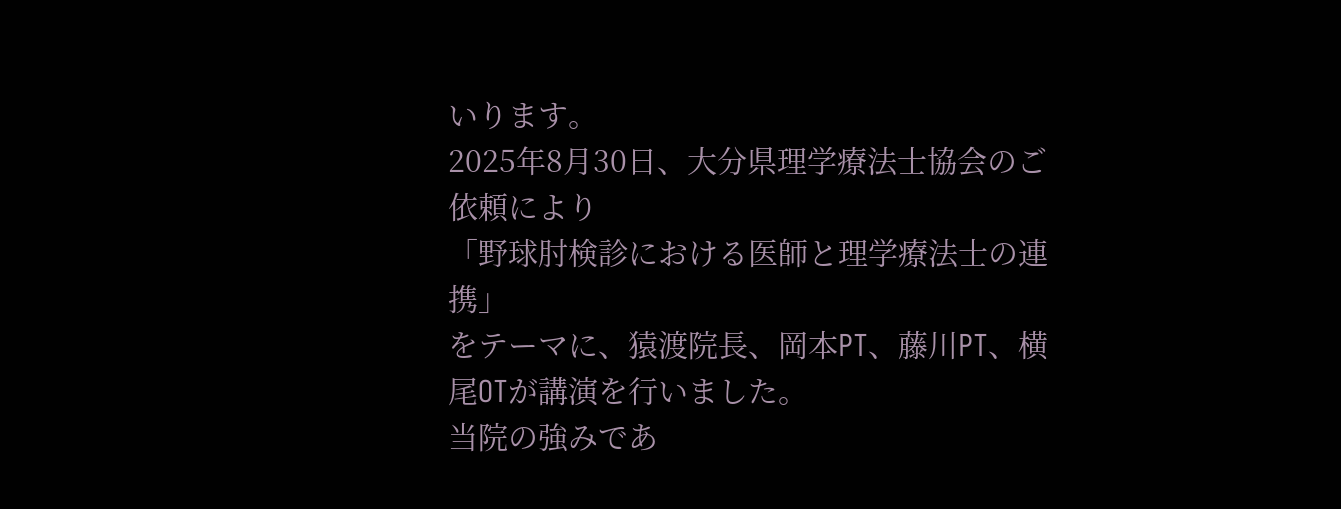いります。
2025年8月30日、大分県理学療法士協会のご依頼により
「野球肘検診における医師と理学療法士の連携」
をテーマに、猿渡院長、岡本PT、藤川PT、横尾OTが講演を行いました。
当院の強みであ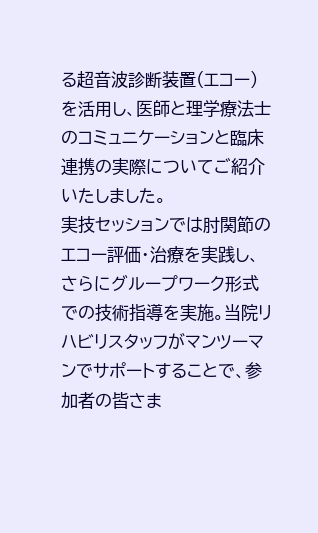る超音波診断装置(エコー)を活用し、医師と理学療法士のコミュニケーションと臨床連携の実際についてご紹介いたしました。
実技セッションでは肘関節のエコー評価・治療を実践し、さらにグループワーク形式での技術指導を実施。当院リハビリスタッフがマンツーマンでサポートすることで、参加者の皆さま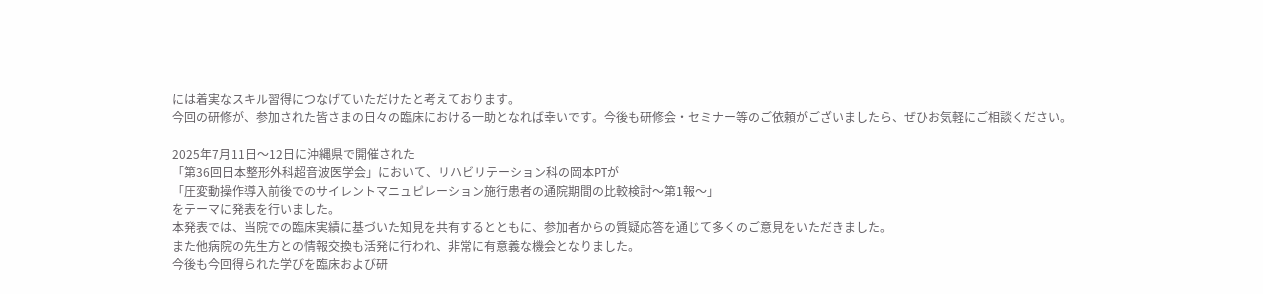には着実なスキル習得につなげていただけたと考えております。
今回の研修が、参加された皆さまの日々の臨床における一助となれば幸いです。今後も研修会・セミナー等のご依頼がございましたら、ぜひお気軽にご相談ください。

2025年7月11日〜12日に沖縄県で開催された
「第36回日本整形外科超音波医学会」において、リハビリテーション科の岡本PTが
「圧変動操作導入前後でのサイレントマニュピレーション施行患者の通院期間の比較検討〜第1報〜」
をテーマに発表を行いました。
本発表では、当院での臨床実績に基づいた知見を共有するとともに、参加者からの質疑応答を通じて多くのご意見をいただきました。
また他病院の先生方との情報交換も活発に行われ、非常に有意義な機会となりました。
今後も今回得られた学びを臨床および研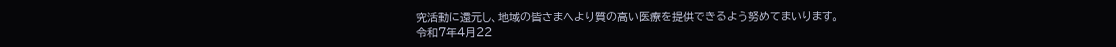究活動に還元し、地域の皆さまへより質の高い医療を提供できるよう努めてまいります。
令和7年4月22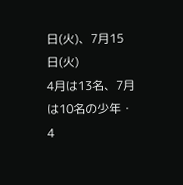日(火)、7月15日(火)
4月は13名、7月は10名の少年・
4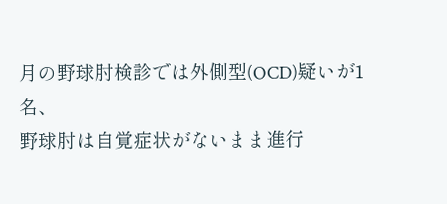月の野球肘検診では外側型(OCD)疑いが1名、
野球肘は自覚症状がないまま進行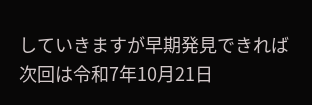していきますが早期発見できれば
次回は令和7年10月21日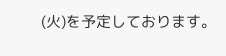(火)を予定しております。